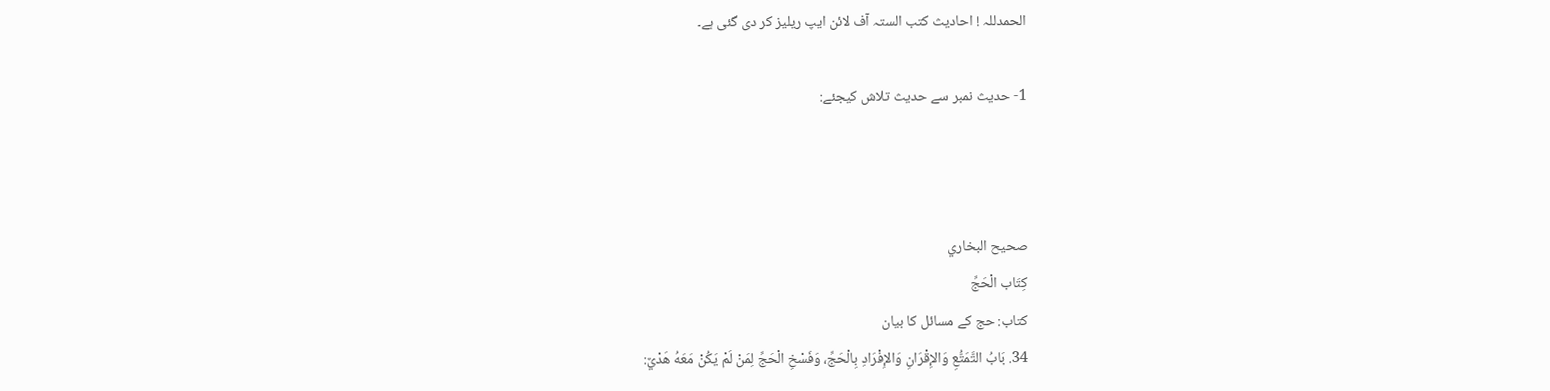الحمدللہ ! احادیث کتب الستہ آف لائن ایپ ریلیز کر دی گئی ہے۔

1- حدیث نمبر سے حدیث تلاش کیجئے:



صحيح البخاري
كِتَاب الْحَجِّ
کتاب: حج کے مسائل کا بیان
34. بَابُ التَّمَتُّعِ وَالإِقْرَانِ وَالإِفْرَادِ بِالْحَجِّ، وَفَسْخِ الْحَجِّ لِمَنْ لَمْ يَكُنْ مَعَهُ هَدْيٌ: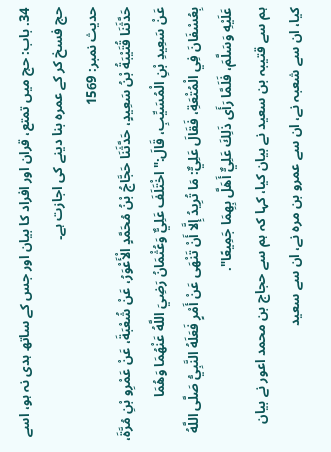34. باب: حج میں تمتع، قران اور افراد کا بیان اور جس کے ساتھ ہدی نہ ہو، اسے حج فسخ کر کے عمرہ بنا دینے کی اجازت ہے۔
حدیث نمبر: 1569
حَدَّثَنَا قُتَيْبَةُ بْنُ سَعِيدٍ، حَدَّثَنَا حَجَّاجُ بْنُ مُحَمَّدٍ الْأَعْوَرُ، عَنْ شُعْبَةَ، عَنْ عَمْرِو بْنِ مُرَّةَ، عَنْ سَعِيدِ بْنِ الْمُسَيِّبِ، قَالَ:" اخْتَلَفَ عَلِيٌّ وَعُثْمَانُ رَضِيَ اللَّهُ عَنْهُمَا وَهُمَا بِعُسْفَانَ فِي الْمُتْعَةِ، فَقَالَ عَلِيٌّ: مَا تُرِيدُ إِلَّا أَنْ تَنْهَى عَنْ أَمْرٍ فَعَلَهُ النَّبِيُّ صَلَّى اللَّهُ عَلَيْهِ وَسَلَّمَ، فَلَمَّا رَأَى ذَلِكَ عَلِيٌّ أَهَلَّ بِهِمَا جَمِيعًا".
ہم سے قتیبہ بن سعید نے بیان کیا، کہا کہ ہم سے حجاج بن محمد اعور نے بیان کیا، ان سے شعبہ نے، ان سے عمرو بن مرہ نے، ان سے سعید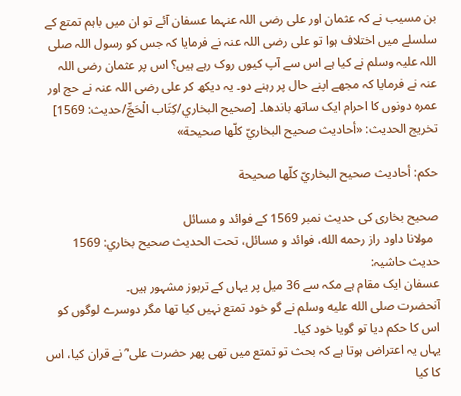بن مسیب نے کہ عثمان اور علی رضی اللہ عنہما عسفان آئے تو ان میں باہم تمتع کے سلسلے میں اختلاف ہوا تو علی رضی اللہ عنہ نے فرمایا کہ جس کو رسول اللہ صلی اللہ علیہ وسلم نے کیا ہے اس سے آپ کیوں روک رہے ہیں؟ اس پر عثمان رضی اللہ عنہ نے فرمایا کہ مجھے اپنے حال پر رہنے دو۔ یہ دیکھ کر علی رضی اللہ عنہ نے حج اور عمرہ دونوں کا احرام ایک ساتھ باندھا۔ [صحيح البخاري/كِتَاب الْحَجِّ/حدیث: 1569]
تخریج الحدیث: «أحاديث صحيح البخاريّ كلّها صحيحة»

حكم: أحاديث صحيح البخاريّ كلّها صحيحة

صحیح بخاری کی حدیث نمبر 1569 کے فوائد و مسائل
  مولانا داود راز رحمه الله، فوائد و مسائل، تحت الحديث صحيح بخاري: 1569
حدیث حاشیہ:
عسفان ایک مقام ہے مکہ سے 36 میل پر یہاں کے تربوز مشہور ہیں۔
آنحضرت صلى الله عليه وسلم نے گو خود تمتع نہیں کیا تھا مگر دوسرے لوگوں کو اس کا حکم دیا تو گویا خود کیا۔
یہاں یہ اعتراض ہوتا ہے کہ بحث تو تمتع میں تھی پھر حضرت علی ؓ نے قران کیا، اس کا کیا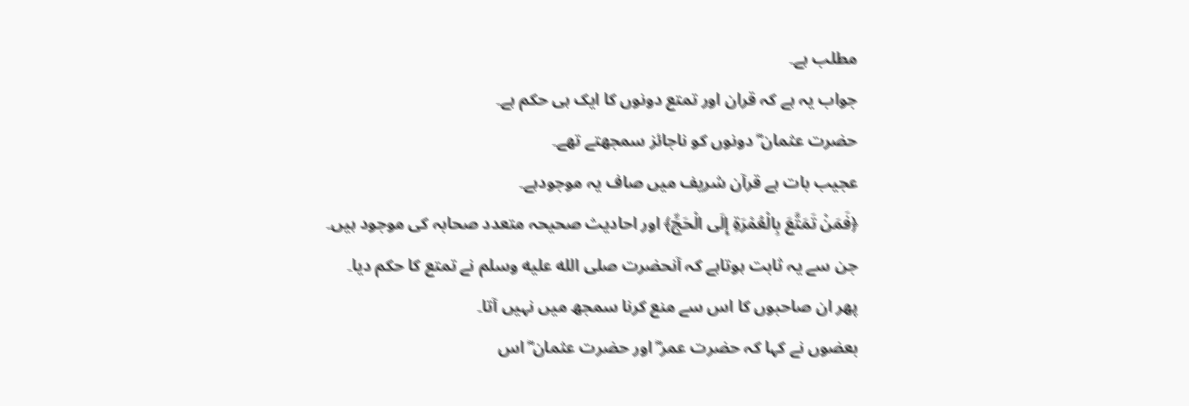مطلب ہے۔
جواب یہ ہے کہ قران اور تمتع دونوں کا ایک ہی حکم ہے۔
حضرت عثمان ؓ دونوں کو ناجائز سمجھتے تھے۔
عجیب بات ہے قرآن شریف میں صاف یہ موجودہے۔
﴿فَمَنْ تَمَتَّعَ بِالْعُمْرَةِ إِلَى الْحَجِّ﴾ اور احادیث صحیحہ متعدد صحابہ کی موجود ہیں۔
جن سے یہ ثابت ہوتاہے کہ آنحضرت صلى الله عليه وسلم نے تمتع کا حکم دیا۔
پھر ان صاحبوں کا اس سے منع کرنا سمجھ میں نہیں آتا۔
بعضوں نے کہا کہ حضرت عمر ؓ اور حضرت عثمان ؓ اس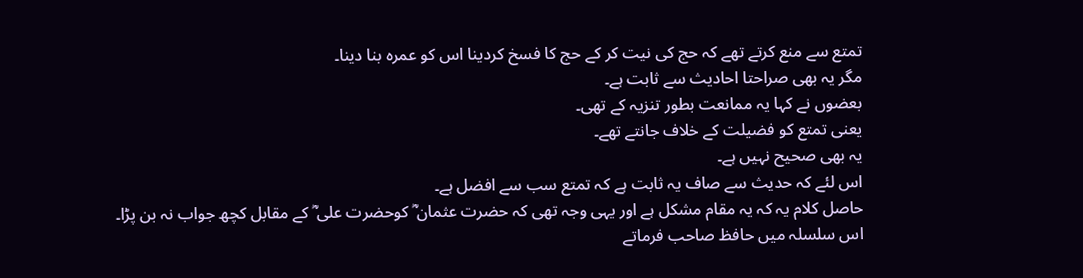تمتع سے منع کرتے تھے کہ حج کی نیت کر کے حج کا فسخ کردینا اس کو عمرہ بنا دینا۔
مگر یہ بھی صراحتا احادیث سے ثابت ہے۔
بعضوں نے کہا یہ ممانعت بطور تنزیہ کے تھی۔
یعنی تمتع کو فضیلت کے خلاف جانتے تھے۔
یہ بھی صحیح نہیں ہے۔
اس لئے کہ حدیث سے صاف یہ ثابت ہے کہ تمتع سب سے افضل ہے۔
حاصل کلام یہ کہ یہ مقام مشکل ہے اور یہی وجہ تھی کہ حضرت عثمان ؓ کوحضرت علی ؓ کے مقابل کچھ جواب نہ بن پڑا۔
اس سلسلہ میں حافظ صاحب فرماتے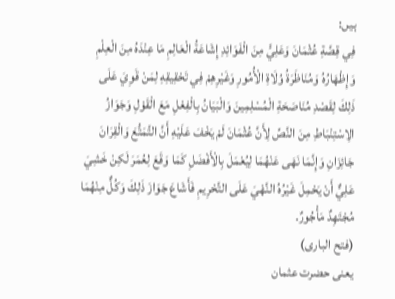ہیں:
فِي قِصَّةِ عُثْمَانَ وَعَلِيٍّ مِنَ الْفَوَائِدِ إِشَاعَةُ الْعَالِمِ مَا عِنْدَهُ مِنَ الْعِلْمِ وَإِظْهَارُهُ وَمُنَاظَرَةُ وُلَاةِ الْأُمُورِ وَغَيْرِهِمْ فِي تَحْقِيقِهِ لِمَنْ قَوِيَ عَلَى ذَلِكَ لِقَصْدِ مُنَاصَحَةِ الْمُسْلِمِينَ وَالْبَيَانُ بِالْفِعْلِ مَعَ الْقَوْلِ وَجَوَازُ الِاسْتِنْبَاطِ مِنَ النَّصِّ لِأَنَّ عُثْمَانَ لَمْ يَخْفَ عَلَيْهِ أَنَّ التَّمَتُّعَ وَالْقِرَانَ جَائِزَانِ وَإِنَّمَا نَهَى عَنْهُمَا لِيُعْمَلَ بِالْأَفْضَلِ كَمَا وَقَعَ لِعُمَرَ لَكِنْ خَشِيَ عَلِيٌّ أَنْ يَحْمِلَ غَيْرُهُ النَّهْيَ عَلَى التَّحْرِيمِ فَأَشَاعَ جَوَازَ ذَلِكَ وَكُلٌّ مِنْهُمَا مُجْتَهِدٌ مَأْجُورٌ۔
(فتح الباری)
یعنی حضرت عثمان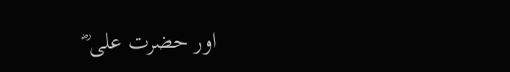اور حضرت علی ؓ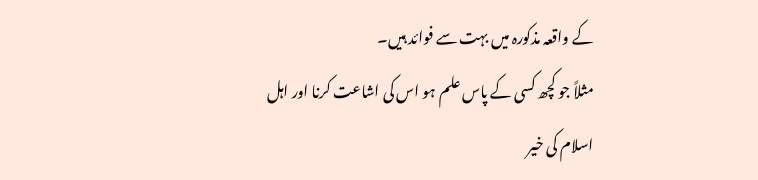کے واقعہ مذکورہ میں بہت سے فوائد ہیں۔
مثلاً جو کچھ کسی کے پاس علم ہو اس کی اشاعت کرنا اور اہل اسلام کی خیر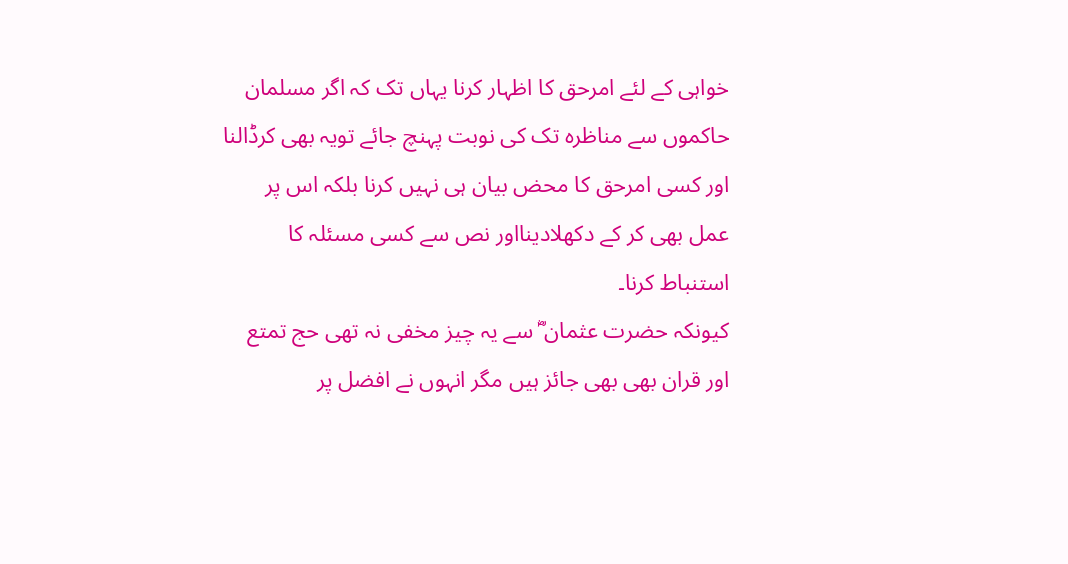خواہی کے لئے امرحق کا اظہار کرنا یہاں تک کہ اگر مسلمان حاکموں سے مناظرہ تک کی نوبت پہنچ جائے تویہ بھی کرڈالنا اور کسی امرحق کا محض بیان ہی نہیں کرنا بلکہ اس پر عمل بھی کر کے دکھلادینااور نص سے کسی مسئلہ کا استنباط کرنا۔
کیونکہ حضرت عثمان ؓ سے یہ چیز مخفی نہ تھی حج تمتع اور قران بھی بھی جائز ہیں مگر انہوں نے افضل پر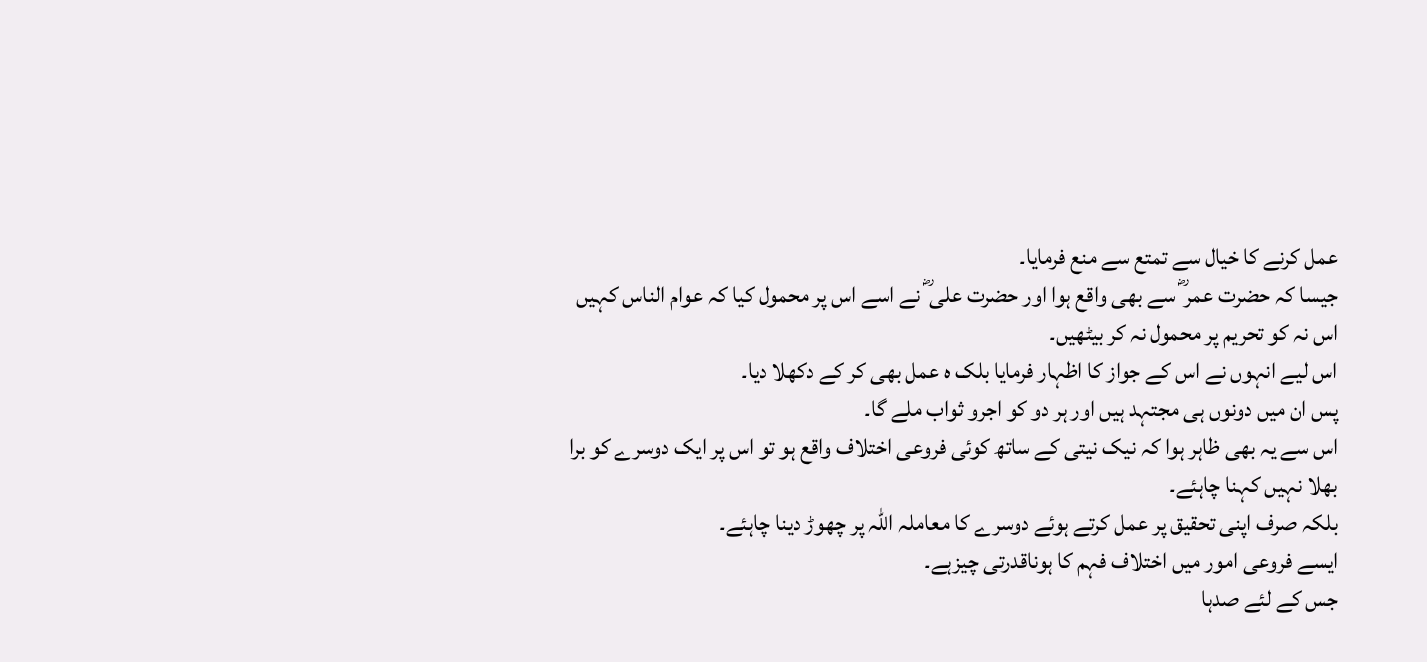عمل کرنے کا خیال سے تمتع سے منع فرمایا۔
جیسا کہ حضرت عمر ؓ سے بھی واقع ہوا اور حضرت علی ؓ نے اسے اس پر محمول کیا کہ عوام الناس کہیں اس نہ کو تحریم پر محمول نہ کر بیٹھیں۔
اس لیے انہوں نے اس کے جواز کا اظہار فرمایا بلک ہ عمل بھی کر کے دکھلا دیا۔
پس ان میں دونوں ہی مجتہد ہیں اور ہر دو کو اجرو ثواب ملے گا۔
اس سے یہ بھی ظاہر ہوا کہ نیک نیتی کے ساتھ کوئی فروعی اختلاف واقع ہو تو اس پر ایک دوسرے کو برا بھلا نہیں کہنا چاہئے۔
بلکہ صرف اپنی تحقیق پر عمل کرتے ہوئے دوسرے کا معاملہ اللہ پر چھوڑ دینا چاہئے۔
ایسے فروعی امور میں اختلاف فہم کا ہوناقدرتی چیزہے۔
جس کے لئے صدہا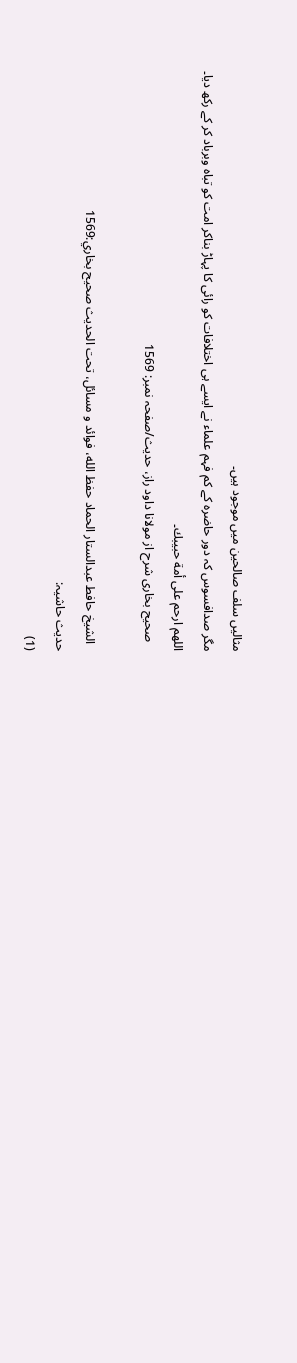مثالیں سلف صالحین میں موجود ہیں۔
مگر صدافسوس کہ دور حاضرہ کے کم فہم علماء نے ایسے ہی اختلافات کو رائی کا پہاڑ بناکر امت کو تباہ وبرباد کر کے رکھ دیا۔
اللهم ارحم علی أمة حبیبك۔
   صحیح بخاری شرح از مولانا داود راز، حدیث/صفحہ نمبر: 1569

  الشيخ حافط عبدالستار الحماد حفظ الله، فوائد و مسائل، تحت الحديث صحيح بخاري:1569
حدیث حاشیہ:
(1)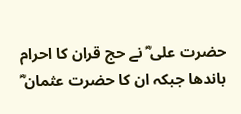حضرت علی ؓ نے حج قران کا احرام باندھا جبکہ ان کا حضرت عثمان ؓ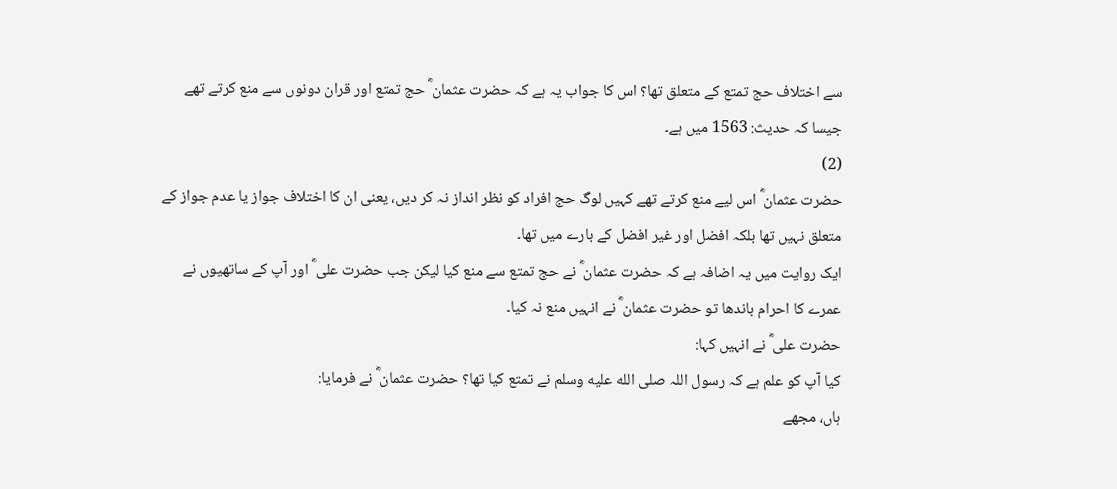سے اختلاف حج تمتع کے متعلق تھا؟ اس کا جواب یہ ہے کہ حضرت عثمان ؓ حج تمتع اور قران دونوں سے منع کرتے تھے جیسا کہ حدیث: 1563 میں ہے۔
(2)
حضرت عثمان ؓ اس لیے منع کرتے تھے کہیں لوگ حج افراد کو نظر انداز نہ کر دیں، یعنی ان کا اختلاف جواز یا عدم جواز کے متعلق نہیں تھا بلکہ افضل اور غیر افضل کے بارے میں تھا۔
ایک روایت میں یہ اضافہ ہے کہ حضرت عثمان ؓ نے حج تمتع سے منع کیا لیکن جب حضرت على ؓ اور آپ کے ساتھیوں نے عمرے کا احرام باندھا تو حضرت عثمان ؓ نے انہیں منع نہ کیا۔
حضرت علی ؓ نے انہیں کہا:
کیا آپ کو علم ہے کہ رسول اللہ صلى الله عليه وسلم نے تمتع کیا تھا؟ حضرت عثمان ؓ نے فرمایا:
ہاں، مجھے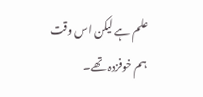علم ہے لیکن اس وقت ہم خوفزدہ تھے۔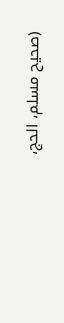(صحیح مسلم، الحج،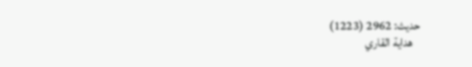حدیث: 2962 (1223)
   هداية القاري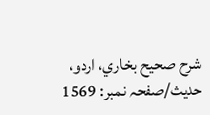شرح صحيح بخاري، اردو، حدیث/صفحہ نمبر: 1569